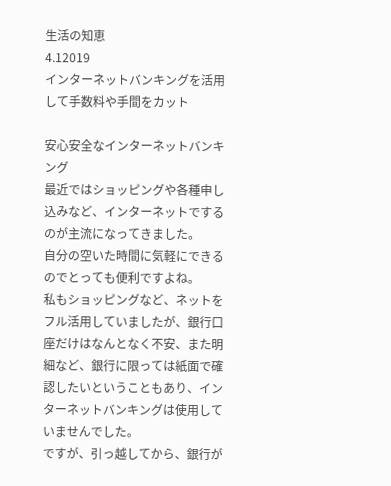生活の知恵
4.12019
インターネットバンキングを活用して手数料や手間をカット

安心安全なインターネットバンキング
最近ではショッピングや各種申し込みなど、インターネットでするのが主流になってきました。
自分の空いた時間に気軽にできるのでとっても便利ですよね。
私もショッピングなど、ネットをフル活用していましたが、銀行口座だけはなんとなく不安、また明細など、銀行に限っては紙面で確認したいということもあり、インターネットバンキングは使用していませんでした。
ですが、引っ越してから、銀行が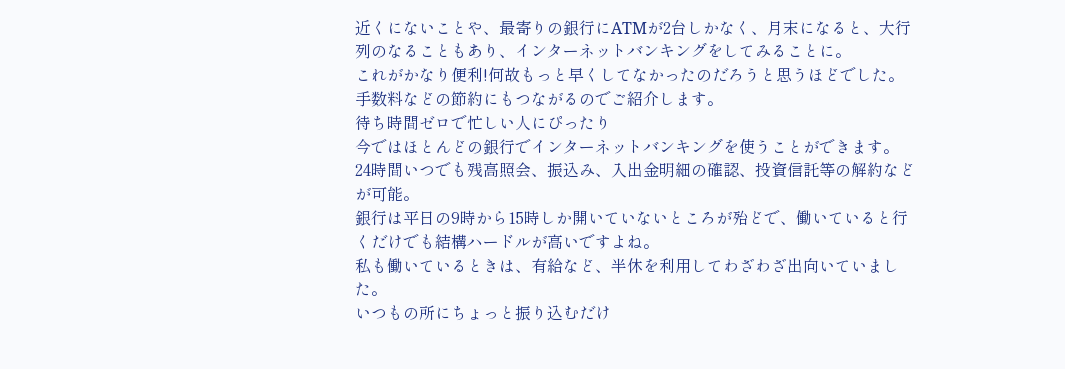近くにないことや、最寄りの銀行にATMが2台しかなく、月末になると、大行列のなることもあり、インターネットバンキングをしてみることに。
これがかなり便利!何故もっと早くしてなかったのだろうと思うほどでした。
手数料などの節約にもつながるのでご紹介します。
待ち時間ゼロで忙しい人にぴったり
今ではほとんどの銀行でインターネットバンキングを使うことができます。
24時間いつでも残高照会、振込み、入出金明細の確認、投資信託等の解約などが可能。
銀行は平日の9時から15時しか開いていないところが殆どで、働いていると行くだけでも結構ハードルが高いですよね。
私も働いているときは、有給など、半休を利用してわざわざ出向いていました。
いつもの所にちょっと振り込むだけ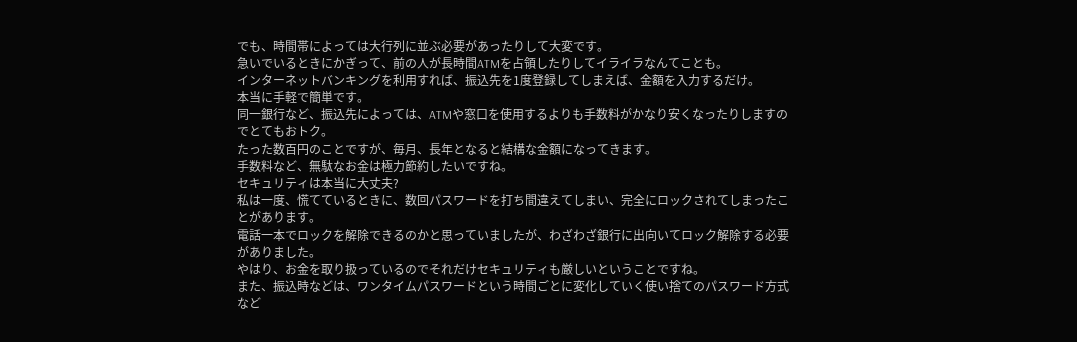でも、時間帯によっては大行列に並ぶ必要があったりして大変です。
急いでいるときにかぎって、前の人が長時間ATMを占領したりしてイライラなんてことも。
インターネットバンキングを利用すれば、振込先を1度登録してしまえば、金額を入力するだけ。
本当に手軽で簡単です。
同一銀行など、振込先によっては、ATMや窓口を使用するよりも手数料がかなり安くなったりしますのでとてもおトク。
たった数百円のことですが、毎月、長年となると結構な金額になってきます。
手数料など、無駄なお金は極力節約したいですね。
セキュリティは本当に大丈夫?
私は一度、慌てているときに、数回パスワードを打ち間違えてしまい、完全にロックされてしまったことがあります。
電話一本でロックを解除できるのかと思っていましたが、わざわざ銀行に出向いてロック解除する必要がありました。
やはり、お金を取り扱っているのでそれだけセキュリティも厳しいということですね。
また、振込時などは、ワンタイムパスワードという時間ごとに変化していく使い捨てのパスワード方式など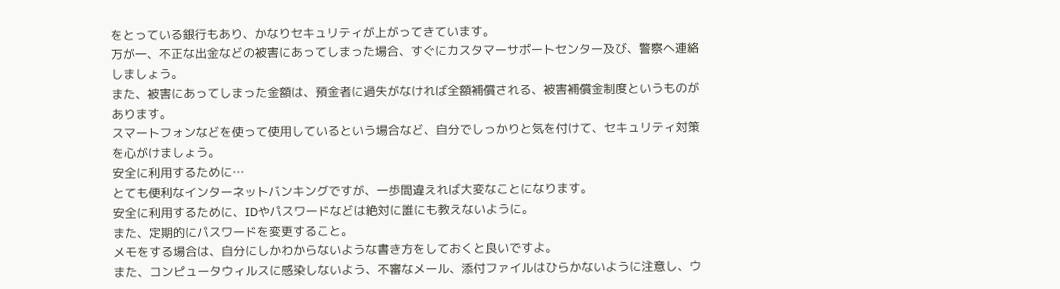をとっている銀行もあり、かなりセキュリティが上がってきています。
万が一、不正な出金などの被害にあってしまった場合、すぐにカスタマーサポートセンター及び、警察へ連絡しましょう。
また、被害にあってしまった金額は、預金者に過失がなければ全額補償される、被害補償金制度というものがあります。
スマートフォンなどを使って使用しているという場合など、自分でしっかりと気を付けて、セキュリティ対策を心がけましょう。
安全に利用するために…
とても便利なインターネットバンキングですが、一歩間違えれば大変なことになります。
安全に利用するために、IDやパスワードなどは絶対に誰にも教えないように。
また、定期的にパスワードを変更すること。
メモをする場合は、自分にしかわからないような書き方をしておくと良いですよ。
また、コンピュータウィルスに感染しないよう、不審なメール、添付ファイルはひらかないように注意し、ウ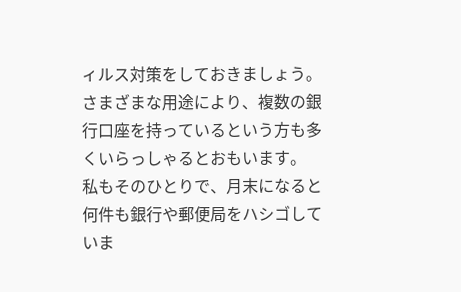ィルス対策をしておきましょう。
さまざまな用途により、複数の銀行口座を持っているという方も多くいらっしゃるとおもいます。
私もそのひとりで、月末になると何件も銀行や郵便局をハシゴしていま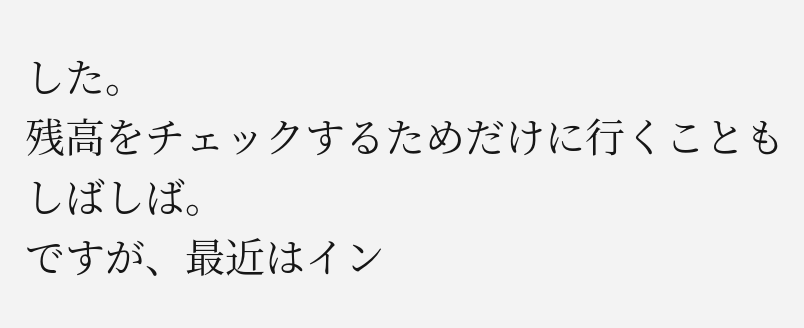した。
残高をチェックするためだけに行くこともしばしば。
ですが、最近はイン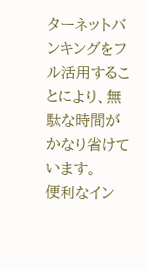ターネットバンキングをフル活用することにより、無駄な時間がかなり省けています。
便利なイン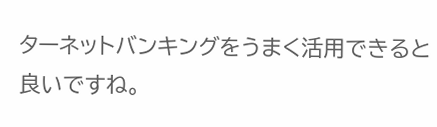ターネットバンキングをうまく活用できると良いですね。